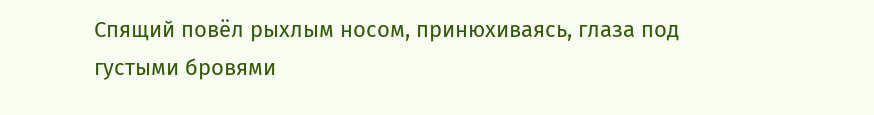Спящий повёл рыхлым носом, принюхиваясь, глаза под густыми бровями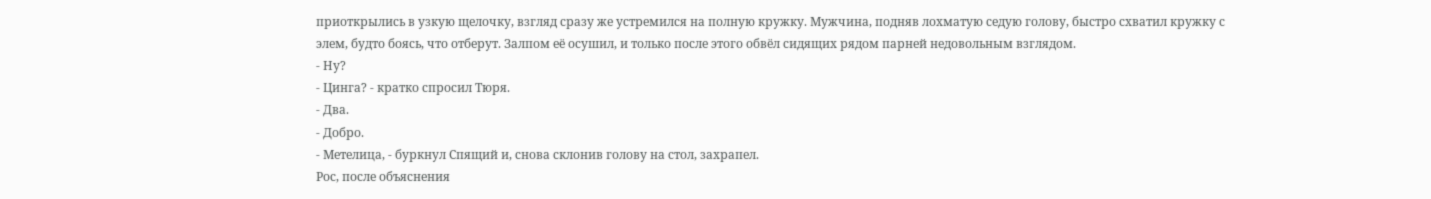приоткрылись в узкую щелочку, взгляд сразу же устремился на полную кружку. Мужчина, подняв лохматую седую голову, быстро схватил кружку с элем, будто боясь, что отберут. Залпом её осушил, и только после этого обвёл сидящих рядом парней недовольным взглядом.
- Ну?
- Цинга? - кратко спросил Тюря.
- Два.
- Добро.
- Метелица, - буркнул Спящий и, снова склонив голову на стол, захрапел.
Рос, после объяснения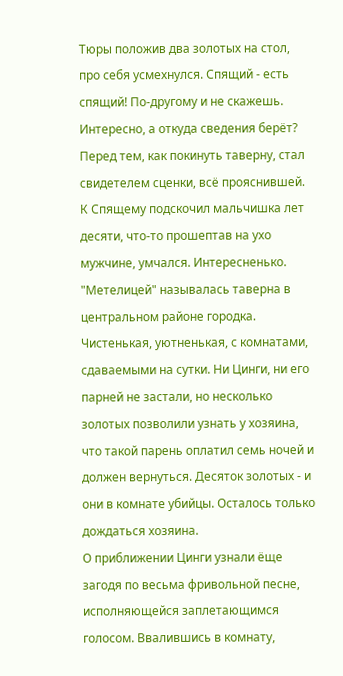Тюры положив два золотых на стол, про себя усмехнулся. Спящий - есть спящий! По-другому и не скажешь. Интересно, а откуда сведения берёт?
Перед тем, как покинуть таверну, стал свидетелем сценки, всё прояснившей. К Спящему подскочил мальчишка лет десяти, что-то прошептав на ухо мужчине, умчался. Интересненько.
"Метелицей" называлась таверна в центральном районе городка. Чистенькая, уютненькая, с комнатами, сдаваемыми на сутки. Ни Цинги, ни его парней не застали, но несколько золотых позволили узнать у хозяина, что такой парень оплатил семь ночей и должен вернуться. Десяток золотых - и они в комнате убийцы. Осталось только дождаться хозяина.
О приближении Цинги узнали ёще загодя по весьма фривольной песне, исполняющейся заплетающимся голосом. Ввалившись в комнату,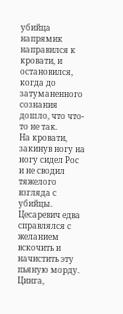убийца напрямик направился к кровати, и остановился, когда до затуманенного сознания дошло, что что-то не так.
На кровати, закинув ногу на ногу сидел Рос и не сводил тяжелого взгляда с убийцы. Цесаревич едва справлялся с желанием вскочить и начистить эту пьяную морду. Цинга,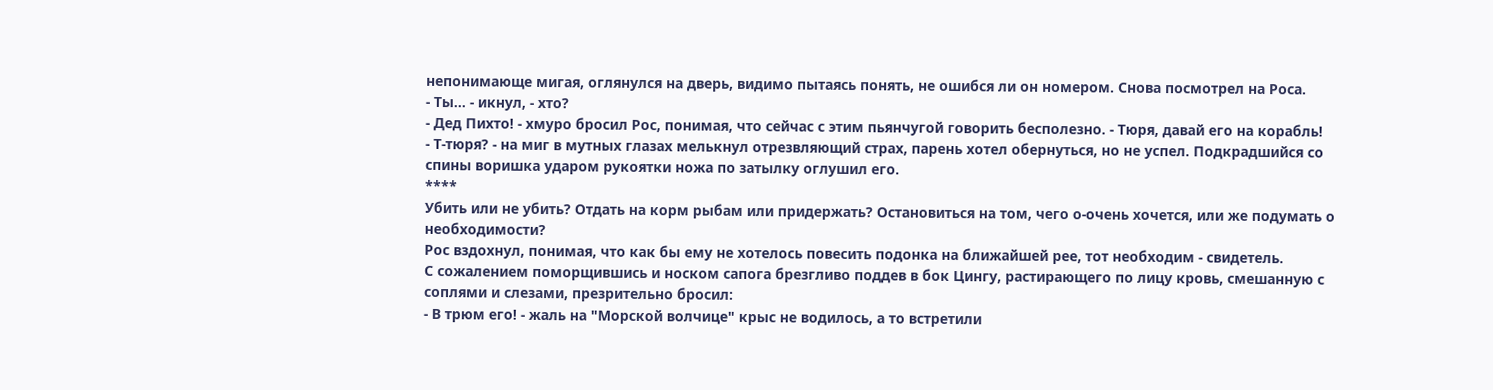непонимающе мигая, оглянулся на дверь, видимо пытаясь понять, не ошибся ли он номером. Снова посмотрел на Роса.
- Ты... - икнул, - хто?
- Дед Пихто! - хмуро бросил Рос, понимая, что сейчас с этим пьянчугой говорить бесполезно. - Тюря, давай его на корабль!
- Т-тюря? - на миг в мутных глазах мелькнул отрезвляющий страх, парень хотел обернуться, но не успел. Подкрадшийся со спины воришка ударом рукоятки ножа по затылку оглушил его.
****
Убить или не убить? Отдать на корм рыбам или придержать? Остановиться на том, чего о-очень хочется, или же подумать о необходимости?
Рос вздохнул, понимая, что как бы ему не хотелось повесить подонка на ближайшей рее, тот необходим - свидетель.
С сожалением поморщившись и носком сапога брезгливо поддев в бок Цингу, растирающего по лицу кровь, смешанную с соплями и слезами, презрительно бросил:
- В трюм его! - жаль на "Морской волчице" крыс не водилось, а то встретили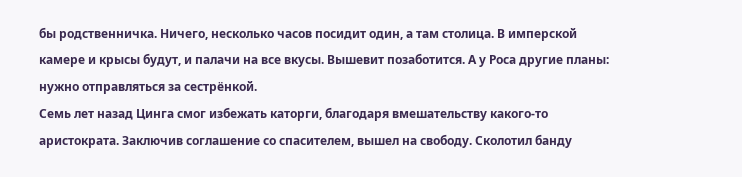бы родственничка. Ничего, несколько часов посидит один, а там столица. В имперской камере и крысы будут, и палачи на все вкусы. Вышевит позаботится. А у Роса другие планы: нужно отправляться за сестрёнкой.
Семь лет назад Цинга смог избежать каторги, благодаря вмешательству какого-то аристократа. Заключив соглашение со спасителем, вышел на свободу. Сколотил банду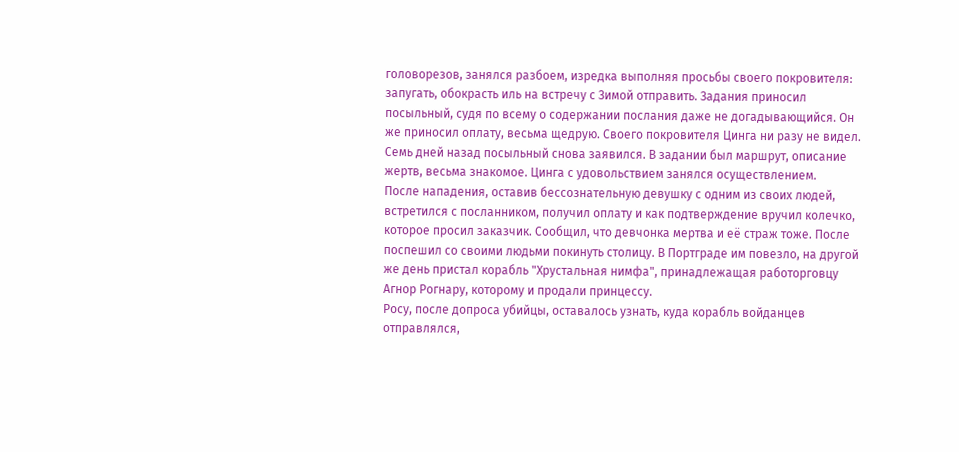головорезов, занялся разбоем, изредка выполняя просьбы своего покровителя: запугать, обокрасть иль на встречу с Зимой отправить. Задания приносил посыльный, судя по всему о содержании послания даже не догадывающийся. Он же приносил оплату, весьма щедрую. Своего покровителя Цинга ни разу не видел.
Семь дней назад посыльный снова заявился. В задании был маршрут, описание жертв, весьма знакомое. Цинга с удовольствием занялся осуществлением.
После нападения, оставив бессознательную девушку с одним из своих людей, встретился с посланником, получил оплату и как подтверждение вручил колечко, которое просил заказчик. Сообщил, что девчонка мертва и её страж тоже. После поспешил со своими людьми покинуть столицу. В Портграде им повезло, на другой же день пристал корабль "Хрустальная нимфа", принадлежащая работорговцу Агнор Рогнару, которому и продали принцессу.
Росу, после допроса убийцы, оставалось узнать, куда корабль войданцев отправлялся,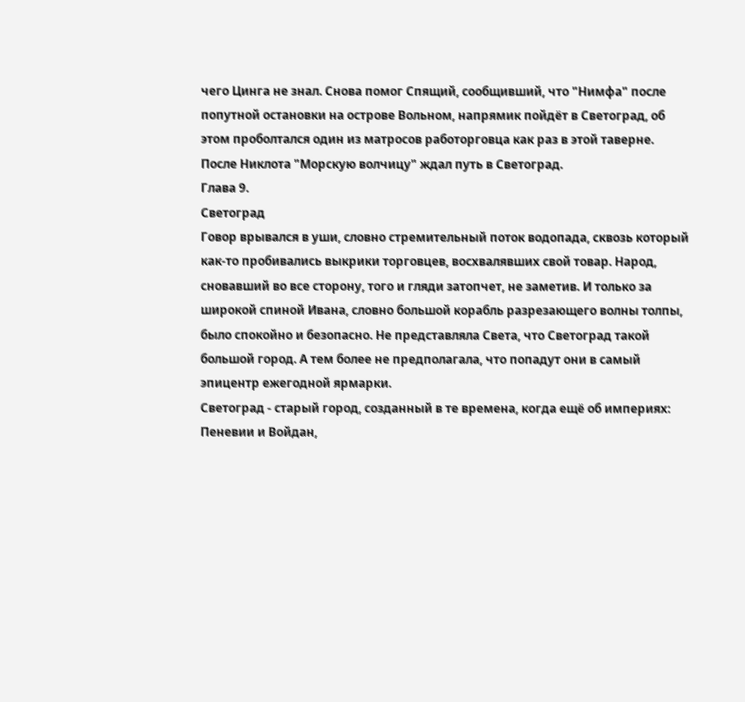чего Цинга не знал. Снова помог Спящий, сообщивший, что "Нимфа" после попутной остановки на острове Вольном, напрямик пойдёт в Светоград, об этом проболтался один из матросов работорговца как раз в этой таверне.
После Никлота "Морскую волчицу" ждал путь в Светоград.
Глава 9.
Светоград
Говор врывался в уши, словно стремительный поток водопада, сквозь который как-то пробивались выкрики торговцев, восхвалявших свой товар. Народ, сновавший во все сторону, того и гляди затопчет, не заметив. И только за широкой спиной Ивана, словно большой корабль разрезающего волны толпы, было спокойно и безопасно. Не представляла Света, что Светоград такой большой город. А тем более не предполагала, что попадут они в самый эпицентр ежегодной ярмарки.
Светоград - старый город, созданный в те времена, когда ещё об империях: Пеневии и Войдан,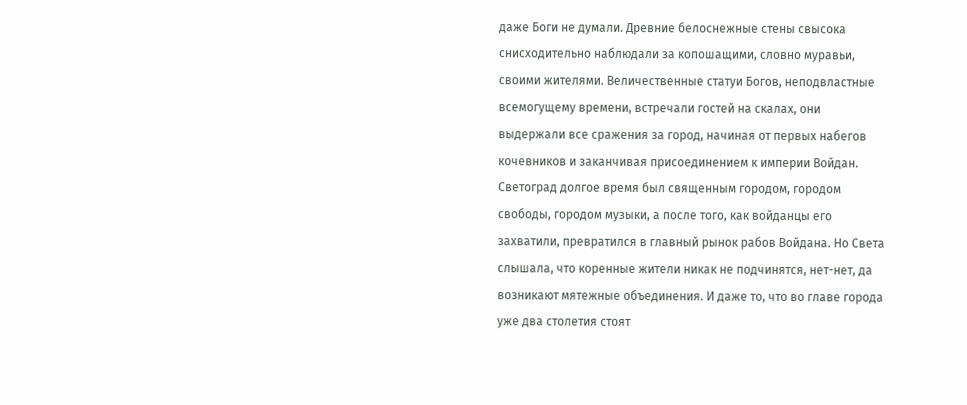даже Боги не думали. Древние белоснежные стены свысока снисходительно наблюдали за копошащими, словно муравьи, своими жителями. Величественные статуи Богов, неподвластные всемогущему времени, встречали гостей на скалах, они выдержали все сражения за город, начиная от первых набегов кочевников и заканчивая присоединением к империи Войдан.
Светоград долгое время был священным городом, городом свободы, городом музыки, а после того, как войданцы его захватили, превратился в главный рынок рабов Войдана. Но Света слышала, что коренные жители никак не подчинятся, нет-нет, да возникают мятежные объединения. И даже то, что во главе города уже два столетия стоят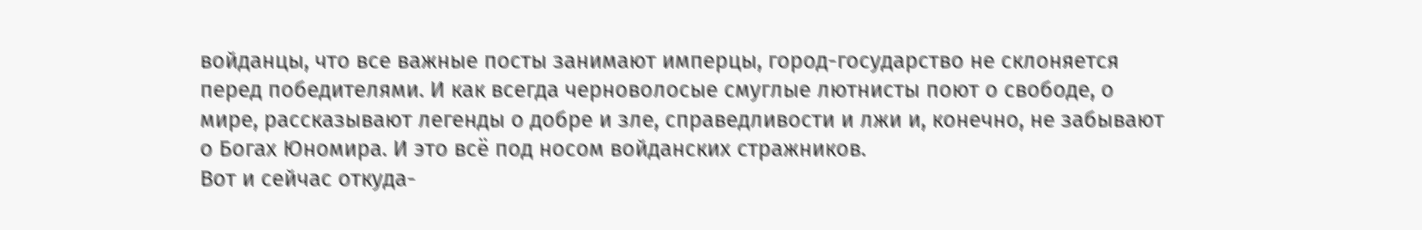войданцы, что все важные посты занимают имперцы, город-государство не склоняется перед победителями. И как всегда черноволосые смуглые лютнисты поют о свободе, о мире, рассказывают легенды о добре и зле, справедливости и лжи и, конечно, не забывают о Богах Юномира. И это всё под носом войданских стражников.
Вот и сейчас откуда-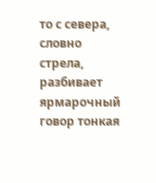то с севера, словно стрела, разбивает ярмарочный говор тонкая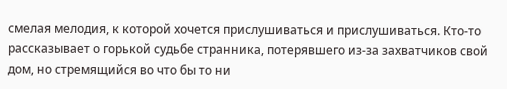смелая мелодия, к которой хочется прислушиваться и прислушиваться. Кто-то рассказывает о горькой судьбе странника, потерявшего из-за захватчиков свой дом, но стремящийся во что бы то ни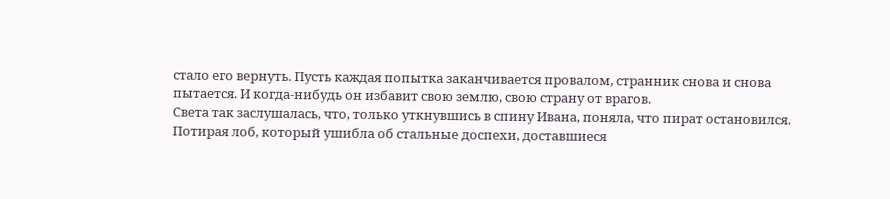стало его вернуть. Пусть каждая попытка заканчивается провалом, странник снова и снова пытается. И когда-нибудь он избавит свою землю, свою страну от врагов.
Света так заслушалась, что, только уткнувшись в спину Ивана, поняла, что пират остановился. Потирая лоб, который ушибла об стальные доспехи, доставшиеся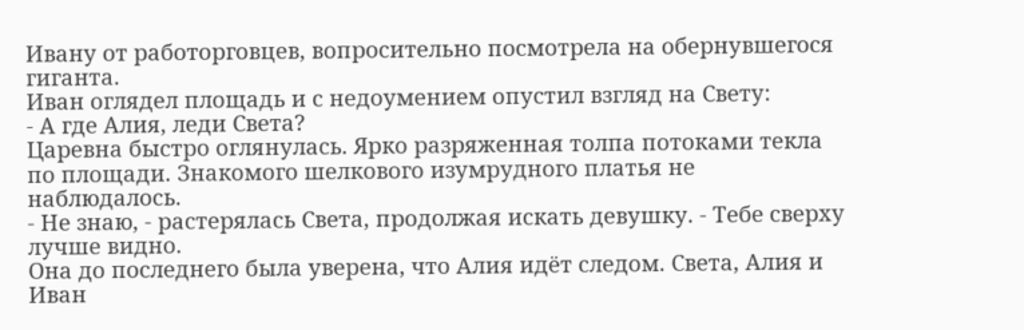Ивану от работорговцев, вопросительно посмотрела на обернувшегося гиганта.
Иван оглядел площадь и с недоумением опустил взгляд на Свету:
- А где Алия, леди Света?
Царевна быстро оглянулась. Ярко разряженная толпа потоками текла по площади. Знакомого шелкового изумрудного платья не наблюдалось.
- Не знаю, - растерялась Света, продолжая искать девушку. - Тебе сверху лучше видно.
Она до последнего была уверена, что Алия идёт следом. Света, Алия и Иван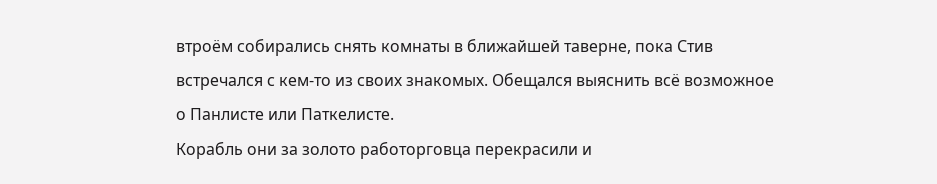втроём собирались снять комнаты в ближайшей таверне, пока Стив встречался с кем-то из своих знакомых. Обещался выяснить всё возможное о Панлисте или Паткелисте.
Корабль они за золото работорговца перекрасили и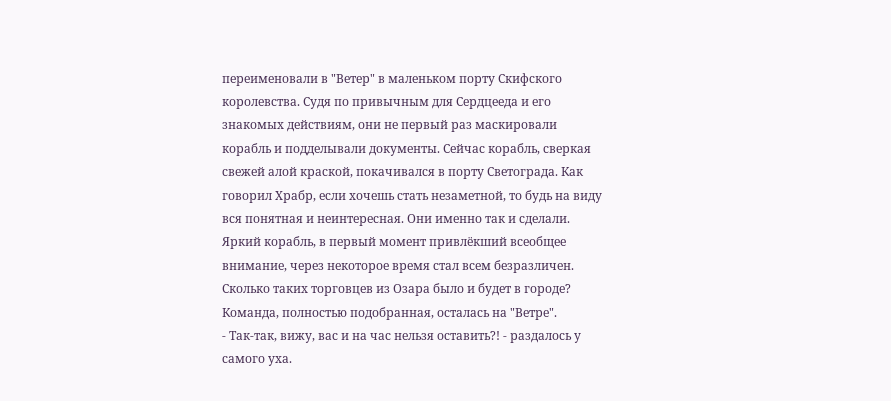переименовали в "Ветер" в маленьком порту Скифского королевства. Судя по привычным для Сердцееда и его знакомых действиям, они не первый раз маскировали корабль и подделывали документы. Сейчас корабль, сверкая свежей алой краской, покачивался в порту Светограда. Как говорил Храбр, если хочешь стать незаметной, то будь на виду вся понятная и неинтересная. Они именно так и сделали. Яркий корабль, в первый момент привлёкший всеобщее внимание, через некоторое время стал всем безразличен. Сколько таких торговцев из Озара было и будет в городе? Команда, полностью подобранная, осталась на "Ветре".
- Так-так, вижу, вас и на час нельзя оставить?! - раздалось у самого уха.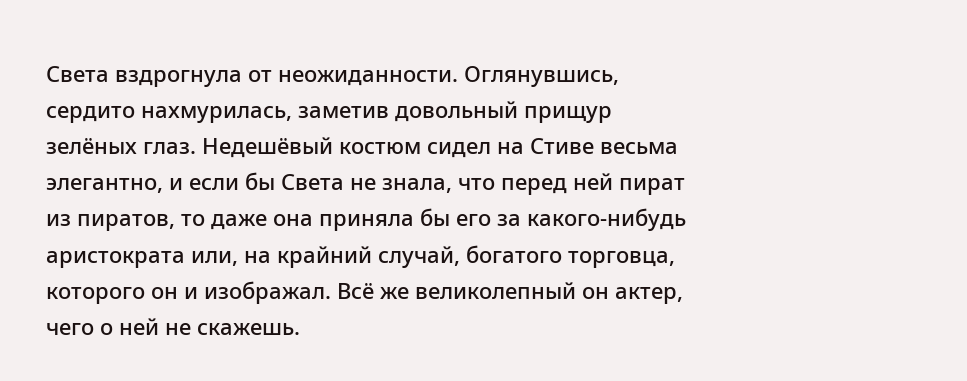Света вздрогнула от неожиданности. Оглянувшись, сердито нахмурилась, заметив довольный прищур зелёных глаз. Недешёвый костюм сидел на Стиве весьма элегантно, и если бы Света не знала, что перед ней пират из пиратов, то даже она приняла бы его за какого-нибудь аристократа или, на крайний случай, богатого торговца, которого он и изображал. Всё же великолепный он актер, чего о ней не скажешь.